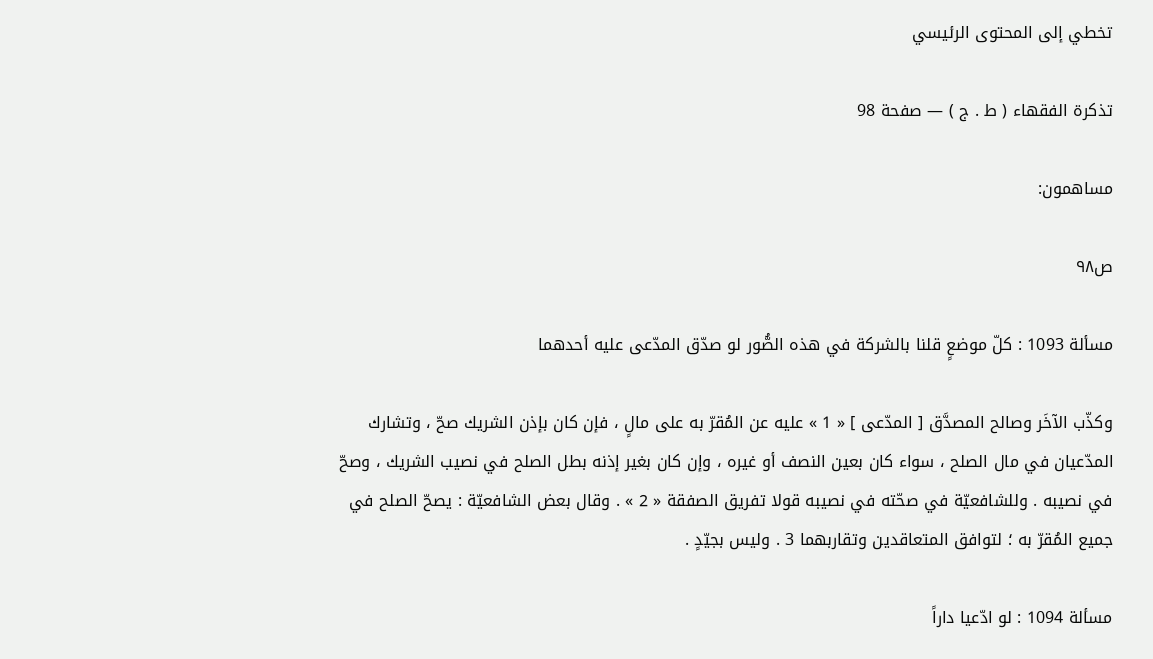تخطي إلى المحتوى الرئيسي

تذكرة الفقهاء ( ط . ج ) — صفحة 98

مساهمون:

ص٩٨

مسألة 1093 : كلّ موضعٍ قلنا بالشركة في هذه الصُّور لو صدّق المدّعى عليه أحدهما

وكذّب الآخَر وصالح المصدَّق [ المدّعى ] « 1 » عليه عن المُقرّ به على مالٍ ، فإن كان بإذن الشريك صحّ ، وتشارك المدّعيان في مال الصلح ، سواء كان بعين النصف أو غيره ، وإن كان بغير إذنه بطل الصلح في نصيب الشريك ، وصحّ في نصيبه . وللشافعيّة في صحّته في نصيبه قولا تفريق الصفقة « 2 » . وقال بعض الشافعيّة : يصحّ الصلح في جميع المُقرّ به ؛ لتوافق المتعاقدين وتقاربهما 3 . وليس بجيّدٍ .

مسألة 1094 : لو ادّعيا داراً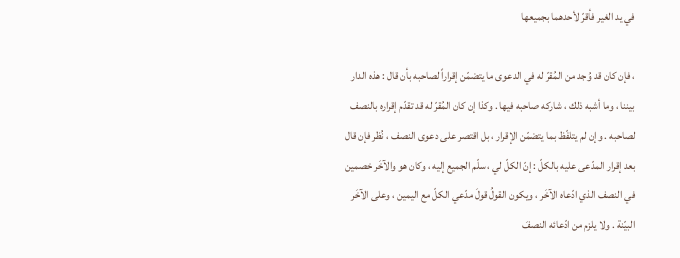في يد الغير فأقرّ لأحدهما بجميعها

، فإن كان قد وُجد من المُقرّ له في الدعوى ما يتضمّن إقراراً لصاحبه بأن قال : هذه الدار بيننا ، وما أشبه ذلك ، شاركه صاحبه فيها . وكذا إن كان المُقرّ له قد تقدّم إقراره بالنصف لصاحبه . وإن لم يتلفّظ بما يتضمّن الإقرار ، بل اقتصر على دعوى النصف ، نُظر فإن قال بعد إقرار المدّعى عليه بالكلّ : إنّ الكلّ لي ، سلّم الجميع إليه ، وكان هو والآخَر خصمين في النصف الذي ادّعاه الآخَر ، ويكون القولُ قولَ مدّعي الكلّ مع اليمين ، وعلى الآخَر البيّنة . ولا يلزم من ادّعائه النصفَ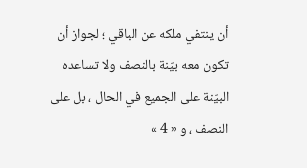أن ينتفي ملكه عن الباقي ؛ لجواز أن تكون معه بيّنة بالنصف ولا تساعده البيّنة على الجميع في الحال ، بل على النصف ، و « 4 »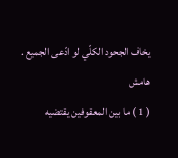يخاف الجحود الكلّي لو ادّعى الجميع .
هامش
( 1 ) ما بين المعقوفين يقتضيه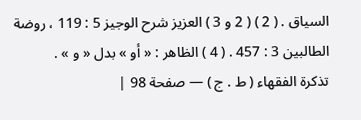السياق . ( 2 ) ( 2 و 3 ) العزيز شرح الوجيز 5 : 119 ، روضة الطالبين 3 : 457 . ( 4 ) الظاهر : « أو » بدل « و » .
تذكرة الفقهاء ( ط . ج ) — صفحة 98 |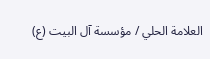العلامة الحلي / مؤسسة آل البيت (ع)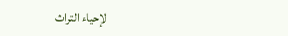لإحياء التراث